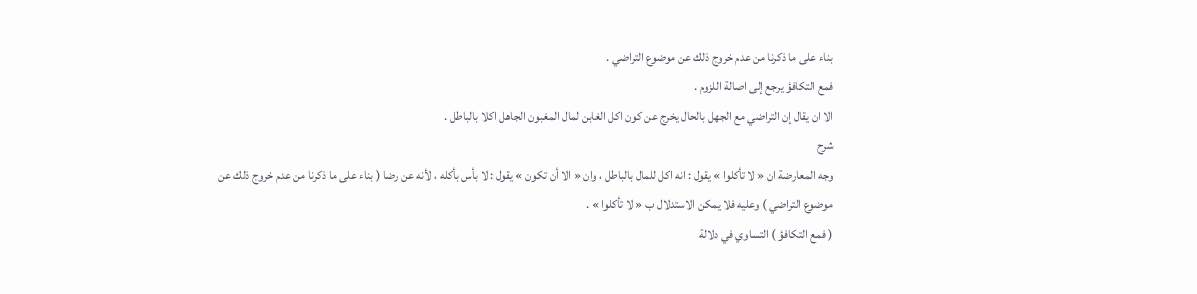بناء على ما ذكرنا من عدم خروج ذلك عن موضوع التراضي .
فمع التكافؤ يرجع إلى اصالة اللزوم .
الا ان يقال إن التراضي مع الجهل بالحال يخرج عن كون اكل الغابن لمال المغبون الجاهل اكلا بالباطل .
شرح
وجه المعارضة ان « لا تأكلوا » يقول : انه اكل للمال بالباطل ، وان « الا أن تكون » يقول : لا بأس بأكله ، لأنه عن رضا ( بناء على ما ذكرنا من عدم خروج ذلك عن موضوع التراضي ) وعليه فلا يمكن الاستدلال ب « لا تأكلوا » .
( فمع التكافؤ ) التساوي في دلالة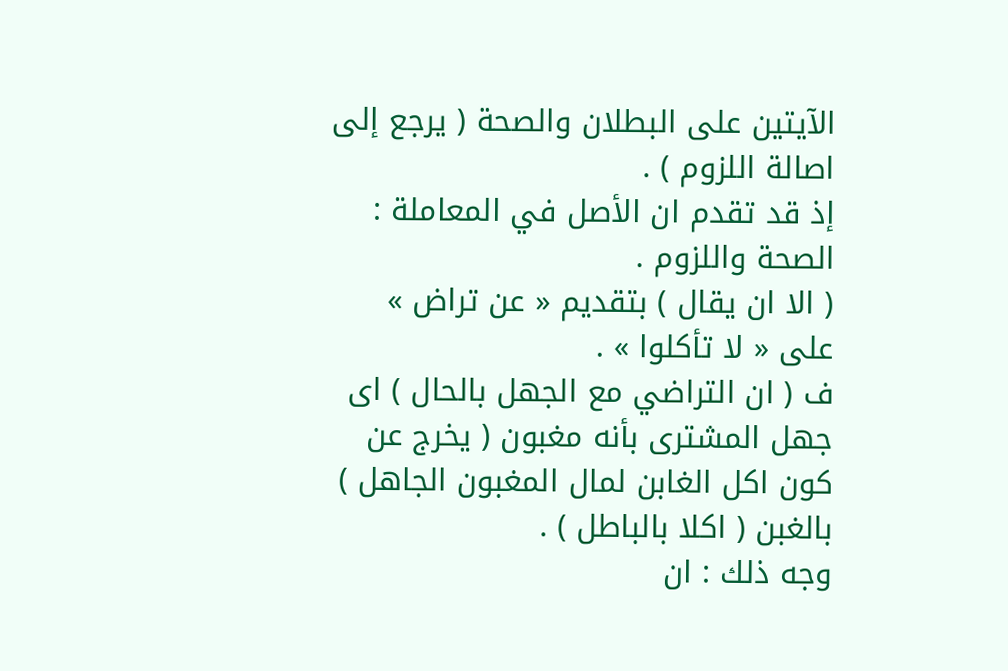الآيتين على البطلان والصحة ( يرجع إلى اصالة اللزوم ) .
إذ قد تقدم ان الأصل في المعاملة : الصحة واللزوم .
( الا ان يقال ) بتقديم « عن تراض » على « لا تأكلوا » .
ف ( ان التراضي مع الجهل بالحال ) اى جهل المشترى بأنه مغبون ( يخرج عن كون اكل الغابن لمال المغبون الجاهل ) بالغبن ( اكلا بالباطل ) .
وجه ذلك : ان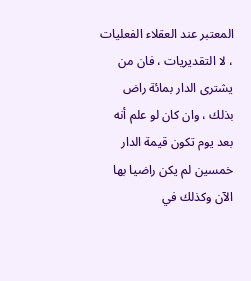المعتبر عند العقلاء الفعليات ، لا التقديريات ، فان من يشترى الدار بمائة راض بذلك ، وان كان لو علم أنه بعد يوم تكون قيمة الدار خمسين لم يكن راضيا بها الآن وكذلك في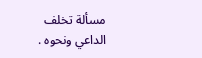مسألة تخلف الداعي ونحوه .